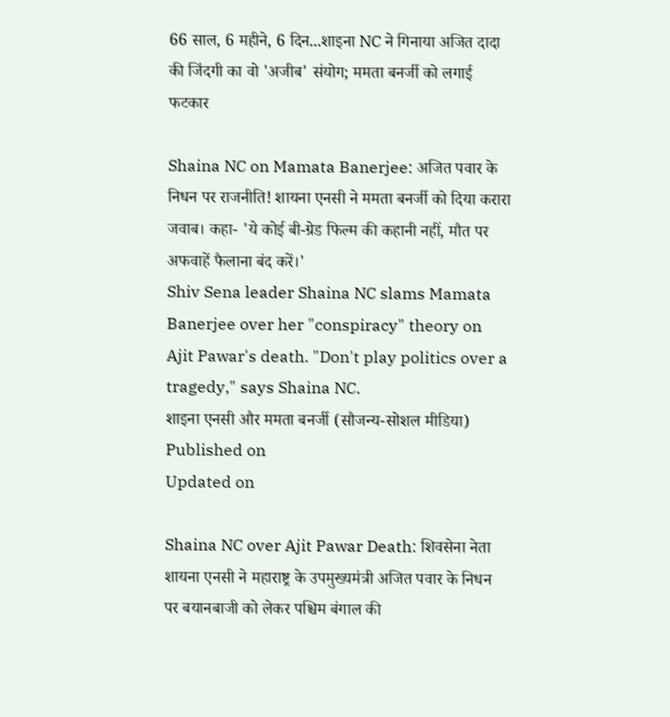66 साल, 6 महीने, 6 दिन...शाइना NC ने गिनाया अजित दादा की जिंदगी का वो 'अजीब' संयोग; ममता बनर्जी को लगाई फटकार

Shaina NC on Mamata Banerjee: अजित पवार के निधन पर राजनीति! शायना एनसी ने ममता बनर्जी को दिया करारा जवाब। कहा- 'ये कोई बी-ग्रेड फिल्म की कहानी नहीं, मौत पर अफवाहें फैलाना बंद करें।'
Shiv Sena leader Shaina NC slams Mamata Banerjee over her "conspiracy" theory on Ajit Pawar's death. "Don't play politics over a tragedy," says Shaina NC.
शाइना एनसी और ममता बनर्जी (सौजन्य-सोशल मीडिया)
Published on
Updated on

Shaina NC over Ajit Pawar Death: शिवसेना नेता शायना एनसी ने महाराष्ट्र के उपमुख्यमंत्री अजित पवार के निधन पर बयानबाजी को लेकर पश्चिम बंगाल की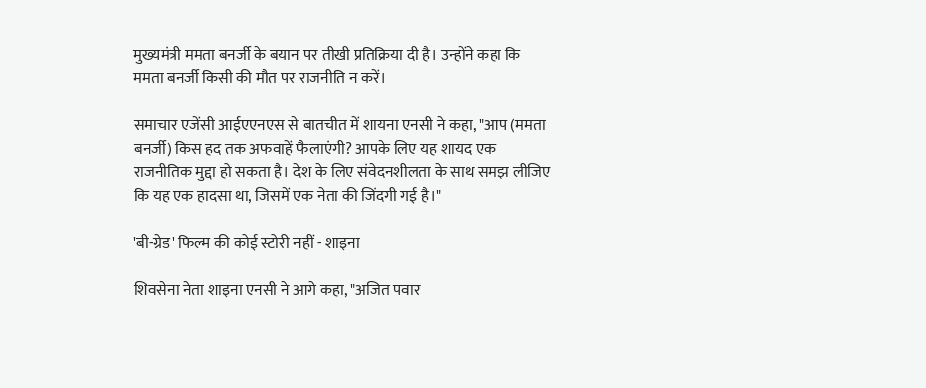मुख्यमंत्री ममता बनर्जी के बयान पर तीखी प्रतिक्रिया दी है। उन्होंने कहा कि ममता बनर्जी किसी की मौत पर राजनीति न करें।

समाचार एजेंसी आईएएनएस से बातचीत में शायना एनसी ने कहा, "आप (ममता बनर्जी) किस हद तक अफवाहें फैलाएंगी? आपके लिए यह शायद एक राजनीतिक मुद्दा हो सकता है। देश के लिए संवेदनशीलता के साथ समझ लीजिए कि यह एक हादसा था, जिसमें एक नेता की जिंदगी गई है।"

'बी-ग्रेड' फिल्म की कोई स्टोरी नहीं - शाइना

शिवसेना नेता शाइना एनसी ने आगे कहा, "अजित पवार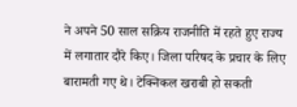ने अपने 50 साल सक्रिय राजनीति में रहते हुए राज्य में लगातार दौरे किए। जिला परिषद के प्रचार के लिए बारामती गए थे। टेक्निकल खराबी हो सकती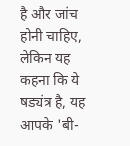है और जांच होनी चाहिए, लेकिन यह कहना कि ये षड्यंत्र है, यह आपके 'बी-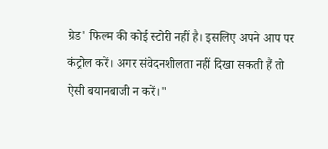ग्रेड' फिल्म की कोई स्टोरी नहीं है। इसलिए अपने आप पर कंट्रोल करें। अगर संवेदनशीलता नहीं दिखा सकती हैं तो ऐसी बयानबाजी न करें।"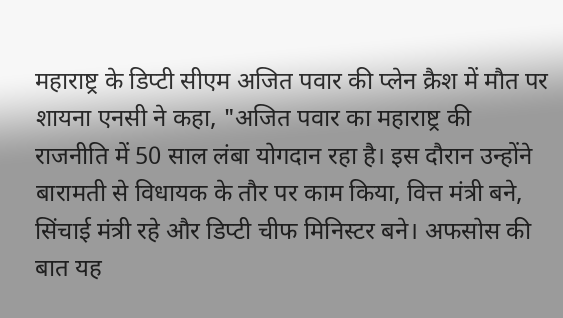महाराष्ट्र के डिप्टी सीएम अजित पवार की प्लेन क्रैश में मौत पर शायना एनसी ने कहा, "अजित पवार का महाराष्ट्र की राजनीति में 50 साल लंबा योगदान रहा है। इस दौरान उन्होंने बारामती से विधायक के तौर पर काम किया, वित्त मंत्री बने, सिंचाई मंत्री रहे और डिप्टी चीफ मिनिस्टर बने। अफसोस की बात यह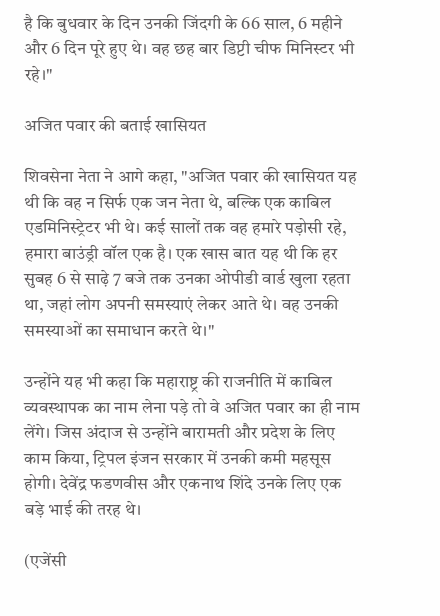है कि बुधवार के दिन उनकी जिंदगी के 66 साल, 6 महीने और 6 दिन पूरे हुए थे। वह छह बार डिप्टी चीफ मिनिस्टर भी रहे।"

अजित पवार की बताई खासियत

शिवसेना नेता ने आगे कहा, "अजित पवार की खासियत यह थी कि वह न सिर्फ एक जन नेता थे, बल्कि एक काबिल एडमिनिस्ट्रेटर भी थे। कई सालों तक वह हमारे पड़ोसी रहे, हमारा बाउंड्री वॉल एक है। एक खास बात यह थी कि हर सुबह 6 से साढ़े 7 बजे तक उनका ओपीडी वार्ड खुला रहता था, जहां लोग अपनी समस्याएं लेकर आते थे। वह उनकी समस्याओं का समाधान करते थे।"

उन्होंने यह भी कहा कि महाराष्ट्र की राजनीति में काबिल व्यवस्थापक का नाम लेना पड़े तो वे अजित पवार का ही नाम लेंगे। जिस अंदाज से उन्होंने बारामती और प्रदेश के लिए काम किया, ट्रिपल इंजन सरकार में उनकी कमी महसूस होगी। देवेंद्र फडणवीस और एकनाथ शिंदे उनके लिए एक बड़े भाई की तरह थे।

(एजेंसी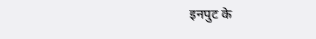इनपुट के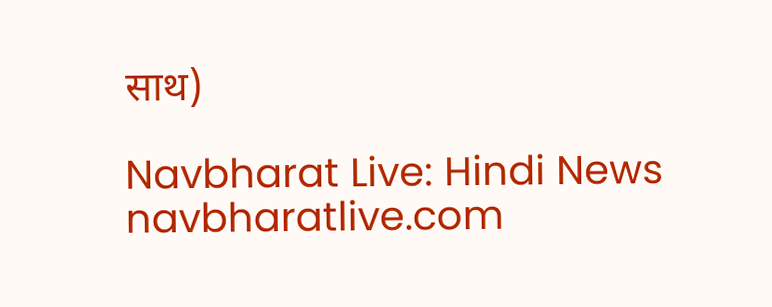साथ)

Navbharat Live: Hindi News
navbharatlive.com